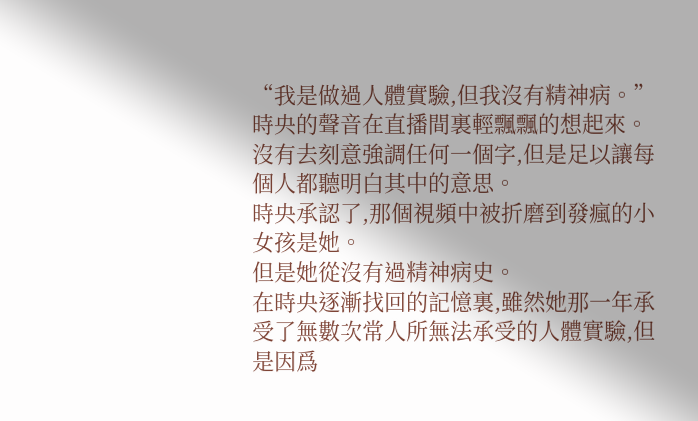“我是做過人體實驗,但我沒有精神病。”
時央的聲音在直播間裏輕飄飄的想起來。
沒有去刻意強調任何一個字,但是足以讓每個人都聽明白其中的意思。
時央承認了,那個視頻中被折磨到發瘋的小女孩是她。
但是她從沒有過精神病史。
在時央逐漸找回的記憶裏,雖然她那一年承受了無數次常人所無法承受的人體實驗,但是因爲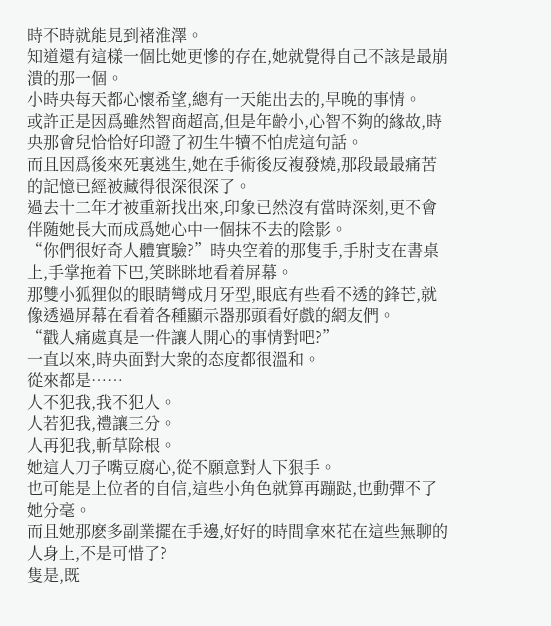時不時就能見到褚淮澤。
知道還有這樣一個比她更慘的存在,她就覺得自己不該是最崩潰的那一個。
小時央每天都心懷希望,總有一天能出去的,早晚的事情。
或許正是因爲雖然智商超高,但是年齡小,心智不夠的緣故,時央那會兒恰恰好印證了初生牛犢不怕虎這句話。
而且因爲後來死裏逃生,她在手術後反複發燒,那段最最痛苦的記憶已經被藏得很深很深了。
過去十二年才被重新找出來,印象已然沒有當時深刻,更不會伴随她長大而成爲她心中一個抹不去的陰影。
“你們很好奇人體實驗?”時央空着的那隻手,手肘支在書桌上,手掌拖着下巴,笑眯眯地看着屏幕。
那雙小狐狸似的眼睛彎成月牙型,眼底有些看不透的鋒芒,就像透過屏幕在看着各種顯示器那頭看好戲的網友們。
“戳人痛處真是一件讓人開心的事情對吧?”
一直以來,時央面對大衆的态度都很溫和。
從來都是……
人不犯我,我不犯人。
人若犯我,禮讓三分。
人再犯我,斬草除根。
她這人刀子嘴豆腐心,從不願意對人下狠手。
也可能是上位者的自信,這些小角色就算再蹦跶,也動彈不了她分毫。
而且她那麽多副業擺在手邊,好好的時間拿來花在這些無聊的人身上,不是可惜了?
隻是,既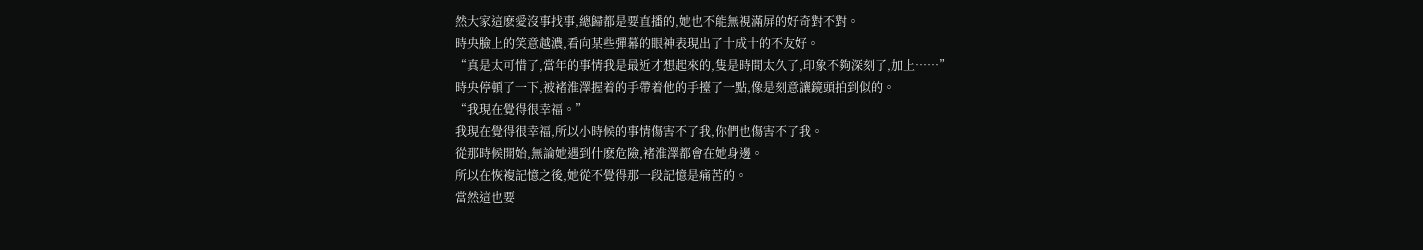然大家這麽愛沒事找事,總歸都是要直播的,她也不能無視滿屏的好奇對不對。
時央臉上的笑意越濃,看向某些彈幕的眼神表現出了十成十的不友好。
“真是太可惜了,當年的事情我是最近才想起來的,隻是時間太久了,印象不夠深刻了,加上……”
時央停頓了一下,被褚淮澤握着的手帶着他的手擡了一點,像是刻意讓鏡頭拍到似的。
“我現在覺得很幸福。”
我現在覺得很幸福,所以小時候的事情傷害不了我,你們也傷害不了我。
從那時候開始,無論她遇到什麽危險,褚淮澤都會在她身邊。
所以在恢複記憶之後,她從不覺得那一段記憶是痛苦的。
當然這也要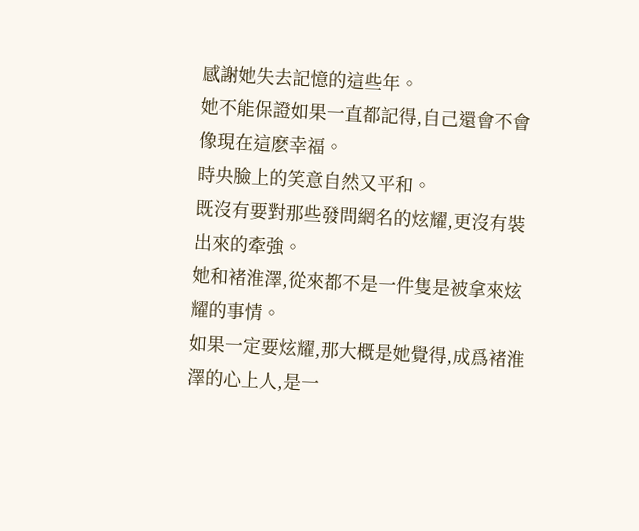感謝她失去記憶的這些年。
她不能保證如果一直都記得,自己還會不會像現在這麽幸福。
時央臉上的笑意自然又平和。
既沒有要對那些發問網名的炫耀,更沒有裝出來的牽強。
她和褚淮澤,從來都不是一件隻是被拿來炫耀的事情。
如果一定要炫耀,那大概是她覺得,成爲褚淮澤的心上人,是一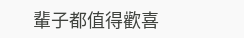輩子都值得歡喜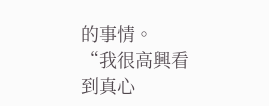的事情。
“我很高興看到真心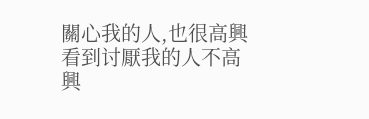關心我的人,也很高興看到讨厭我的人不高興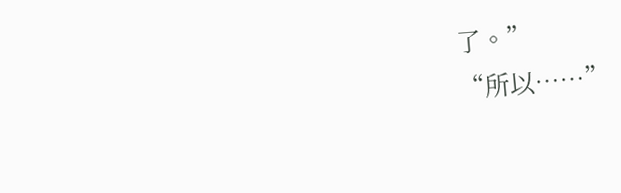了。”
“所以……”